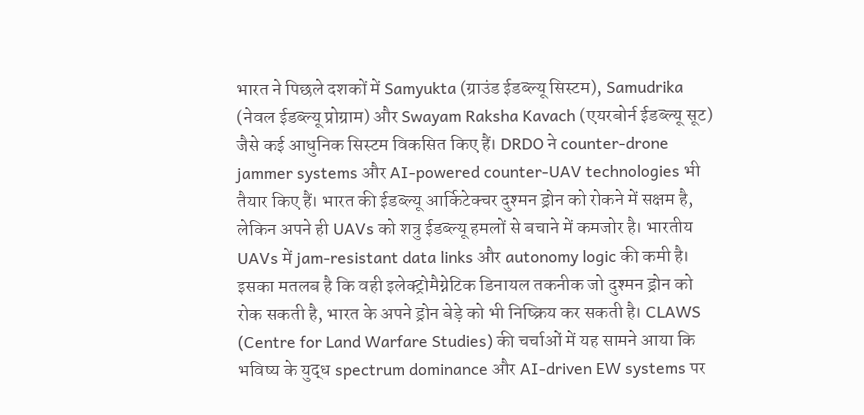भारत ने पिछले दशकों में Samyukta (ग्राउंड ईडब्ल्यू सिस्टम), Samudrika (नेवल ईडब्ल्यू प्रोग्राम) और Swayam Raksha Kavach (एयरबोर्न ईडब्ल्यू सूट) जैसे कई आधुनिक सिस्टम विकसित किए हैं। DRDO ने counter-drone jammer systems और AI-powered counter-UAV technologies भी तैयार किए हैं। भारत की ईडब्ल्यू आर्किटेक्चर दुश्मन ड्रोन को रोकने में सक्षम है, लेकिन अपने ही UAVs को शत्रु ईडब्ल्यू हमलों से बचाने में कमजोर है। भारतीय UAVs में jam-resistant data links और autonomy logic की कमी है। इसका मतलब है कि वही इलेक्ट्रोमैग्नेटिक डिनायल तकनीक जो दुश्मन ड्रोन को रोक सकती है, भारत के अपने ड्रोन बेड़े को भी निष्क्रिय कर सकती है। CLAWS (Centre for Land Warfare Studies) की चर्चाओं में यह सामने आया कि भविष्य के युद्ध spectrum dominance और AI-driven EW systems पर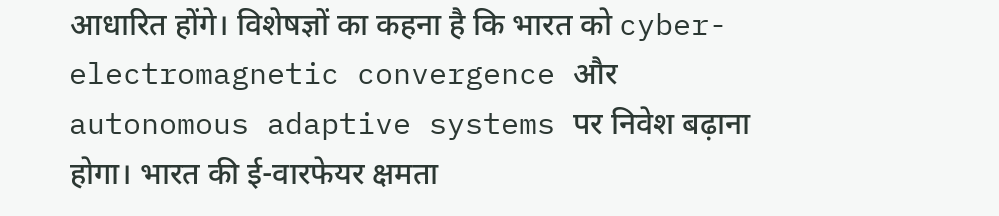आधारित होंगे। विशेषज्ञों का कहना है कि भारत को cyber-electromagnetic convergence और autonomous adaptive systems पर निवेश बढ़ाना होगा। भारत की ई-वारफेयर क्षमता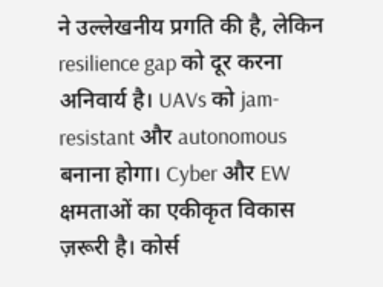ने उल्लेखनीय प्रगति की है, लेकिन resilience gap को दूर करना अनिवार्य है। UAVs को jam-resistant और autonomous बनाना होगा। Cyber और EW क्षमताओं का एकीकृत विकास ज़रूरी है। कोर्स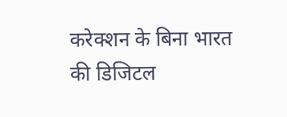करेक्शन के बिना भारत की डिजिटल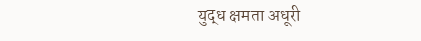युद्ध क्षमता अधूरी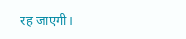रह जाएगी।